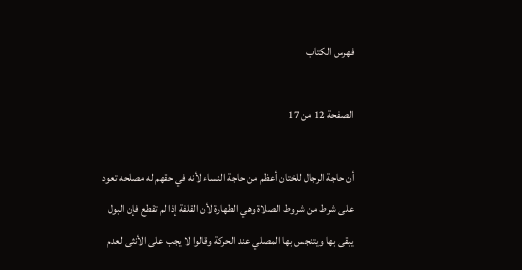فهرس الكتاب

الصفحة 12 من 17

أن حاجة الرجال للختان أعظم من حاجة النساء لأنه في حقهم له مصلحه تعود على شرط من شروط الصلاة وهي الطهارة لأن القلفة إذا لم تقطع فإن البول يبقى بها ويتنجس بها المصلي عند الحركة وقالوا لا يجب على الأنثى لعدم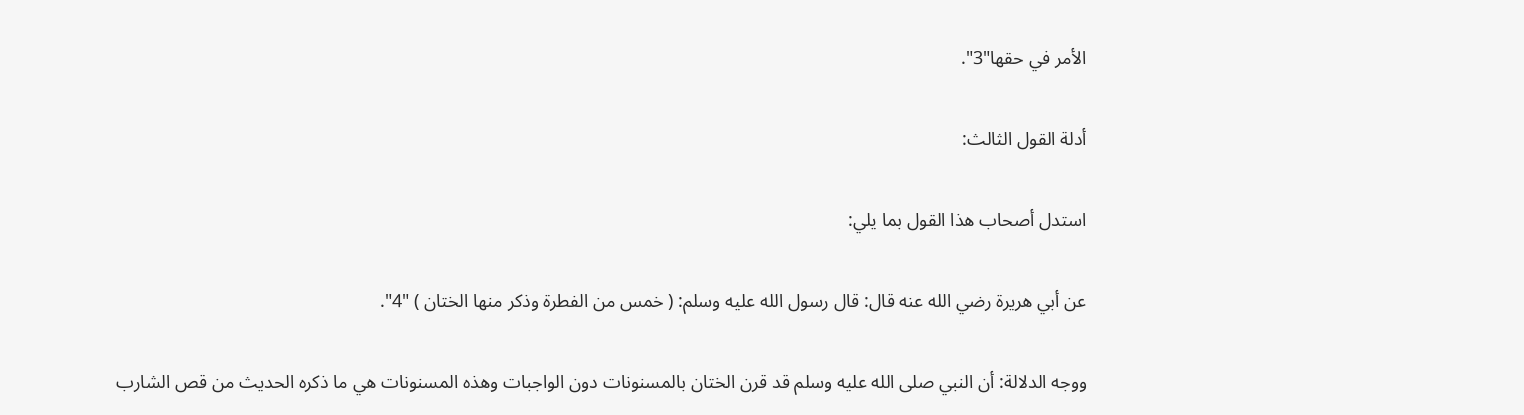الأمر في حقها"3".

أدلة القول الثالث:

استدل أصحاب هذا القول بما يلي:

عن أبي هريرة رضي الله عنه قال: قال رسول الله عليه وسلم: ( خمس من الفطرة وذكر منها الختان ) "4".

ووجه الدلالة: أن النبي صلى الله عليه وسلم قد قرن الختان بالمسنونات دون الواجبات وهذه المسنونات هي ما ذكره الحديث من قص الشارب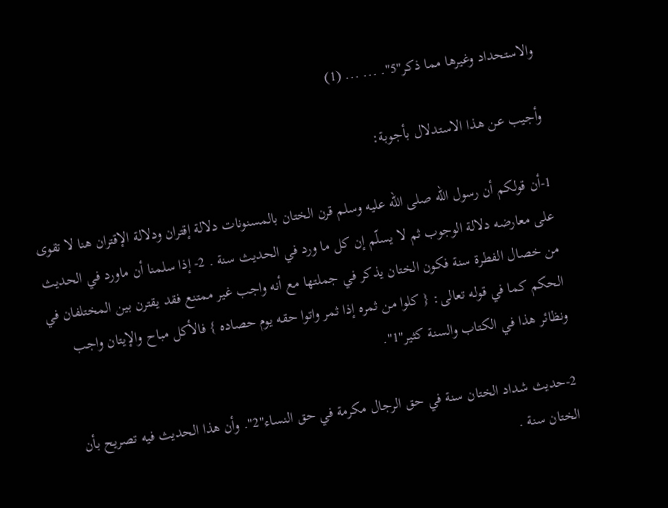والاستحداد وغيرها مما ذكر"5". ... ... (1)

وأجيب عن هذا الاستدلال بأجوبة:

1-أن قولكم أن رسول الله صلى الله عليه وسلم قرن الختان بالمسنونات دلالة إقتران ودلالة الإقتران هنا لا تقوى على معارضه دلالة الوجوب ثم لا يسلّم إن كل ما ورد في الحديث سنة . 2- إذا سلمنا أن ماورد في الحديث من خصال الفطرة سنة فكون الختان يذكر في جملتها مع أنه واجب غير ممتنع فقد يقترن بين المختلفان في الحكم كما في قوله تعالى: { كلوا من ثمره إذا ثمر واتوا حقه يوم حصاده } فالأكل مباح والإيتان واجب ونظائر هذا في الكتاب والسنة كثير"1".

2-حديث شداد الختان سنة في حق الرجال مكرمة في حق النساء"2". وأن هذا الحديث فيه تصريح بأن الختان سنة .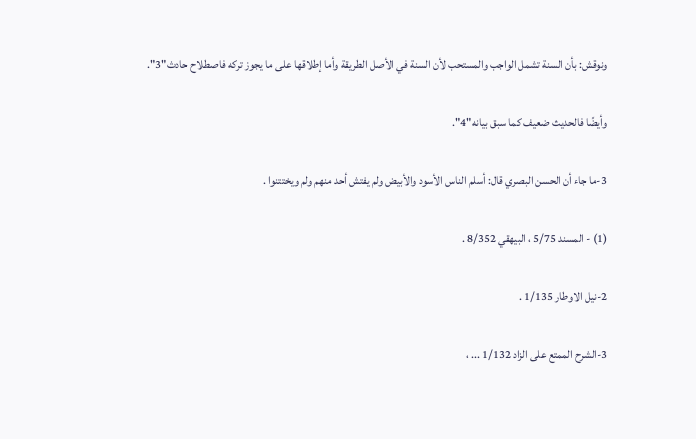ونوقش: بأن السنة تشمل الواجب والمستحب لأن السنة في الأصل الطريقة وأما إطلاقها على ما يجوز تركه فاصطلاح حادث"3".

وأيضًا فالحديث ضعيف كما سبق بيانه"4".

3-ما جاء أن الحسن البصري قال: أسلم الناس الأسود والأبيض ولم يفتش أحد منهم ولم ويختتنوا .

(1) - المسند 5/75 ، البيهقي 8/352 .

2-نيل الاوطار 1/135 .

3-الشرح الممتع على الزاد 1/132 ... ،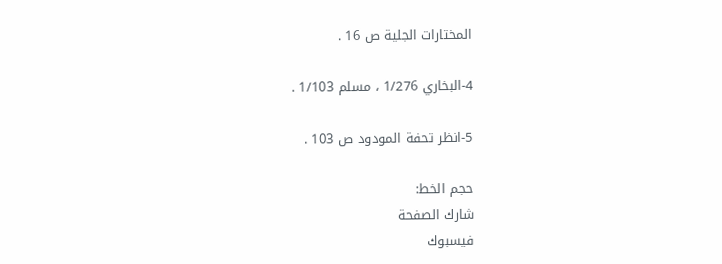المختارات الجلية ص 16 .

4-البخاري 1/276 ، مسلم 1/103 .

5-انظر تحفة المودود ص 103 .

حجم الخط:
شارك الصفحة
فيسبوك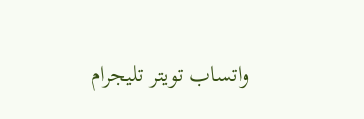واتساب تويتر تليجرام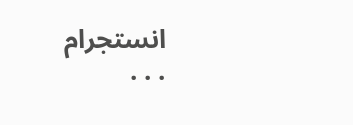انستجرام
. . .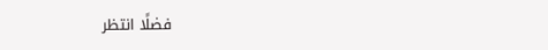فضلًا انتظر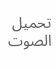تحميل الصوت